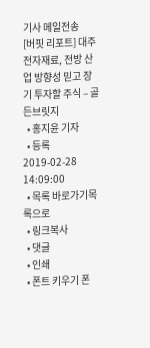기사 메일전송
[버핏 리포트] 대주전자재료, 전방 산업 방향성 믿고 장기 투자할 주식 – 골든브릿지
  • 홍지윤 기자
  • 등록 2019-02-28 14:09:00
  • 목록 바로가기목록으로
  • 링크복사
  • 댓글
  • 인쇄
  • 폰트 키우기 폰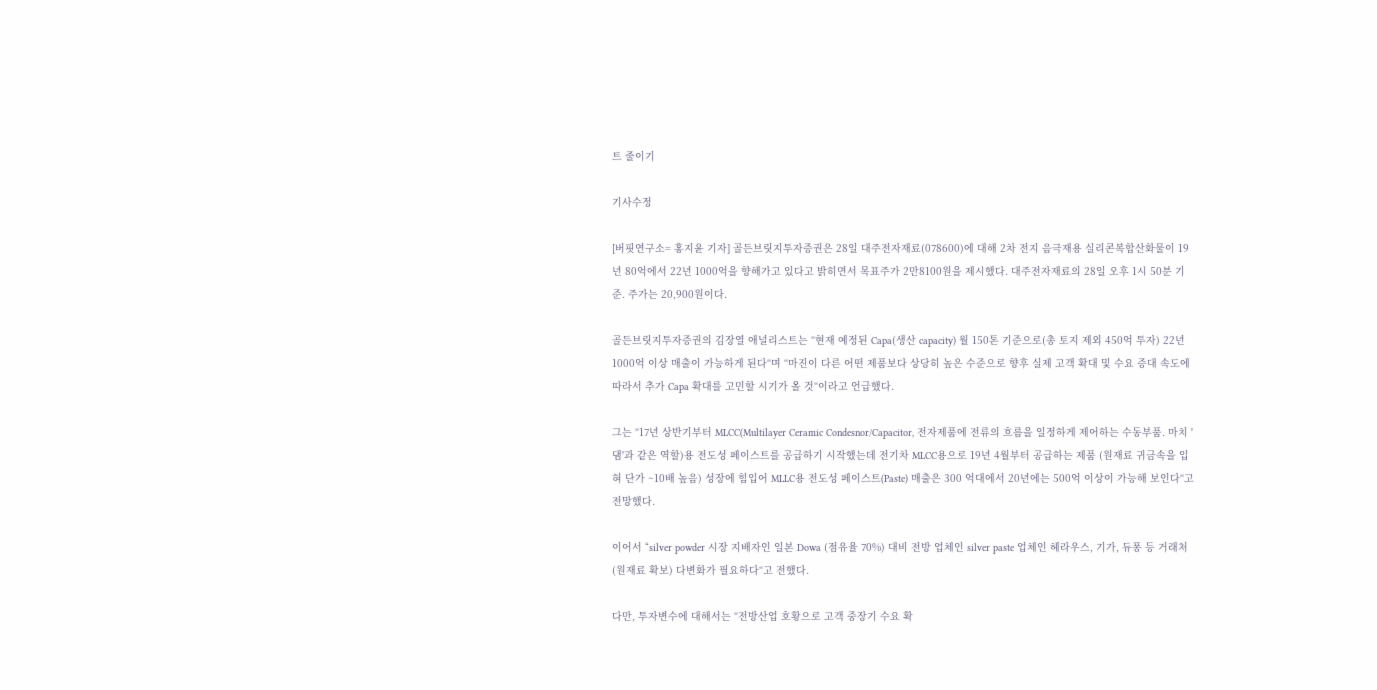트 줄이기

기사수정

[버핏연구소= 홍지윤 기자] 골든브릿지투자증권은 28일 대주전자재료(078600)에 대해 2차 전지 음극재용 실리콘복합산화물이 19년 80억에서 22년 1000억을 향해가고 있다고 밝히면서 목표주가 2만8100원을 제시했다. 대주전자재료의 28일 오후 1시 50분 기준. 주가는 20,900원이다.

골든브릿지투자증권의 김장열 애널리스트는 “현재 예정된 Capa(생산 capacity) 월 150톤 기준으로(총 토지 제외 450억 투자) 22년 1000억 이상 매출이 가능하게 된다“며 “마진이 다른 어떤 제품보다 상당히 높은 수준으로 향후 실제 고객 확대 및 수요 증대 속도에 따라서 추가 Capa 확대를 고민할 시기가 올 것“이라고 언급했다.

그는 “17년 상반기부터 MLCC(Multilayer Ceramic Condesnor/Capacitor, 전자제품에 전류의 흐름을 일정하게 제어하는 수동부품. 마치 '댐'과 같은 역할)용 전도성 페이스트를 공급하기 시작했는데 전기차 MLCC용으로 19년 4월부터 공급하는 제품 (원재료 귀금속을 입혀 단가 ~10배 높음) 성장에 힘입어 MLLC용 전도성 페이스트(Paste) 매출은 300 억대에서 20년에는 500억 이상이 가능해 보인다“고 전망했다.

이어서 “silver powder 시장 지배자인 일본 Dowa (점유율 70%) 대비 전방 업체인 silver paste 업체인 헤라우스, 기가, 듀퐁 등 거래처(원재료 확보) 다변화가 필요하다“고 전했다.

다만, 투자변수에 대해서는 “전방산업 호황으로 고객 중장기 수요 확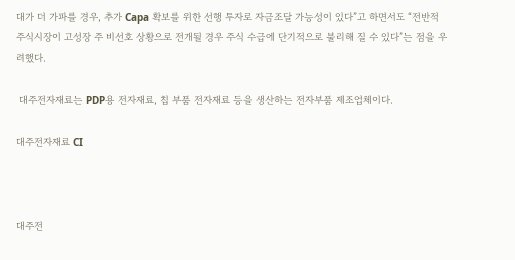대가 더 가파를 경우, 추가 Capa 확보를 위한 선행 투자로 자금조달 가능성이 있다”고 하면서도 “전반적 주식시장이 고성장 주 비선호 상황으로 전개될 경우 주식 수급에 단기적으로 불리해 질 수 있다”는 점을 우려했다.

 대주전자재료는 PDP용 전자재료, 칩 부품 전자재료 등을 생산하는 전자부품 제조업체이다.

대주전자재료 CI



대주전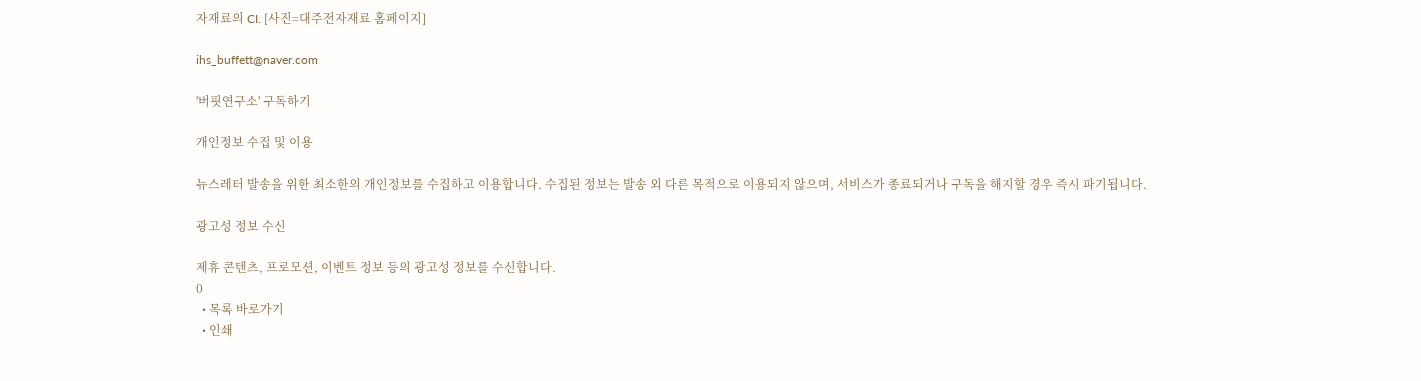자재료의 CI. [사진=대주전자재료 홈페이지]

ihs_buffett@naver.com

'버핏연구소' 구독하기

개인정보 수집 및 이용

뉴스레터 발송을 위한 최소한의 개인정보를 수집하고 이용합니다. 수집된 정보는 발송 외 다른 목적으로 이용되지 않으며, 서비스가 종료되거나 구독을 해지할 경우 즉시 파기됩니다.

광고성 정보 수신

제휴 콘텐츠, 프로모션, 이벤트 정보 등의 광고성 정보를 수신합니다.
0
  • 목록 바로가기
  • 인쇄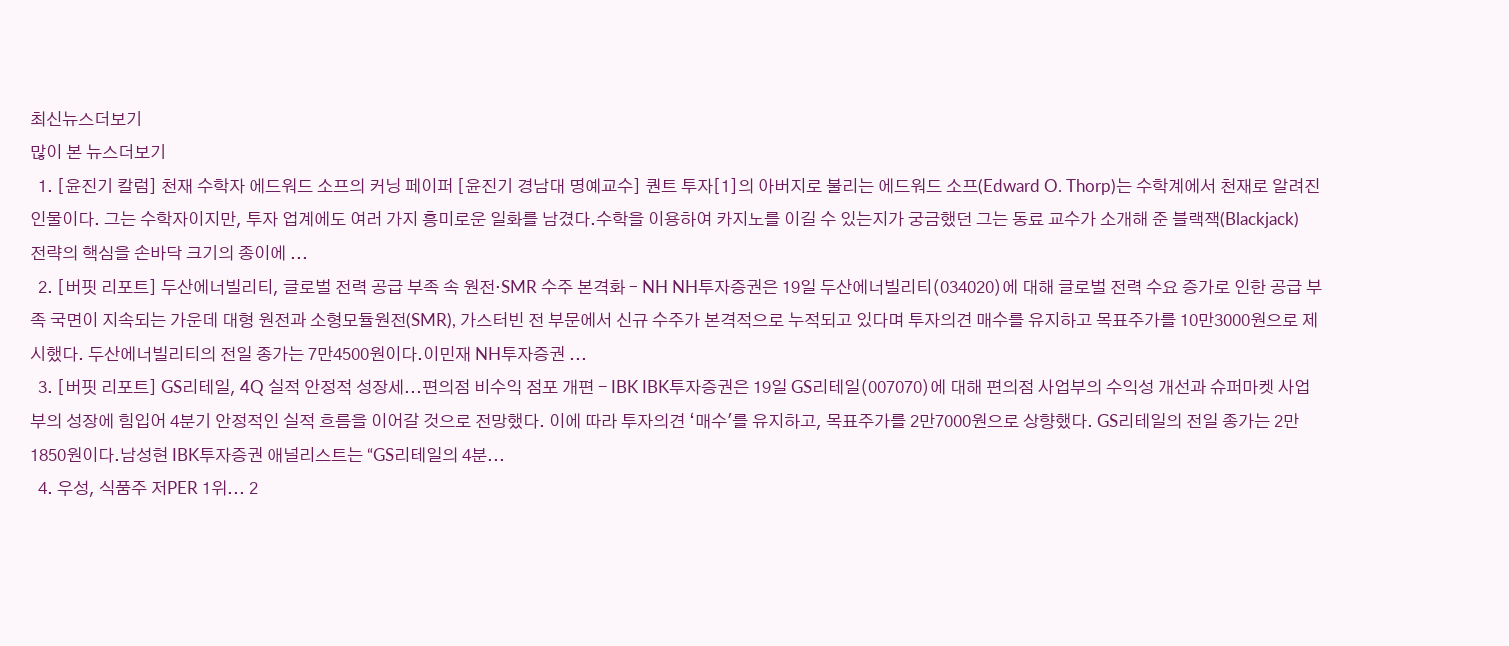최신뉴스더보기
많이 본 뉴스더보기
  1. [윤진기 칼럼] 천재 수학자 에드워드 소프의 커닝 페이퍼 [윤진기 경남대 명예교수] 퀀트 투자[1]의 아버지로 불리는 에드워드 소프(Edward O. Thorp)는 수학계에서 천재로 알려진 인물이다. 그는 수학자이지만, 투자 업계에도 여러 가지 흥미로운 일화를 남겼다.수학을 이용하여 카지노를 이길 수 있는지가 궁금했던 그는 동료 교수가 소개해 준 블랙잭(Blackjack)  전략의 핵심을 손바닥 크기의 종이에 ...
  2. [버핏 리포트] 두산에너빌리티, 글로벌 전력 공급 부족 속 원전·SMR 수주 본격화 – NH NH투자증권은 19일 두산에너빌리티(034020)에 대해 글로벌 전력 수요 증가로 인한 공급 부족 국면이 지속되는 가운데 대형 원전과 소형모듈원전(SMR), 가스터빈 전 부문에서 신규 수주가 본격적으로 누적되고 있다며 투자의견 매수를 유지하고 목표주가를 10만3000원으로 제시했다. 두산에너빌리티의 전일 종가는 7만4500원이다.이민재 NH투자증권 ...
  3. [버핏 리포트] GS리테일, 4Q 실적 안정적 성장세...편의점 비수익 점포 개편 - IBK IBK투자증권은 19일 GS리테일(007070)에 대해 편의점 사업부의 수익성 개선과 슈퍼마켓 사업부의 성장에 힘입어 4분기 안정적인 실적 흐름을 이어갈 것으로 전망했다. 이에 따라 투자의견 ‘매수'를 유지하고, 목표주가를 2만7000원으로 상향했다. GS리테일의 전일 종가는 2만1850원이다.남성현 IBK투자증권 애널리스트는 “GS리테일의 4분...
  4. 우성, 식품주 저PER 1위... 2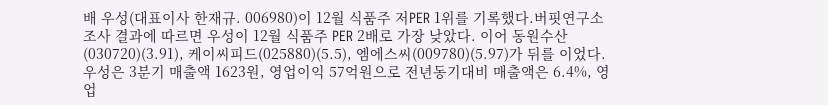배 우성(대표이사 한재규. 006980)이 12월 식품주 저PER 1위를 기록했다.버핏연구소 조사 결과에 따르면 우성이 12월 식품주 PER 2배로 가장 낮았다. 이어 동원수산(030720)(3.91), 케이씨피드(025880)(5.5), 엠에스씨(009780)(5.97)가 뒤를 이었다.우성은 3분기 매출액 1623원, 영업이익 57억원으로 전년동기대비 매출액은 6.4%, 영업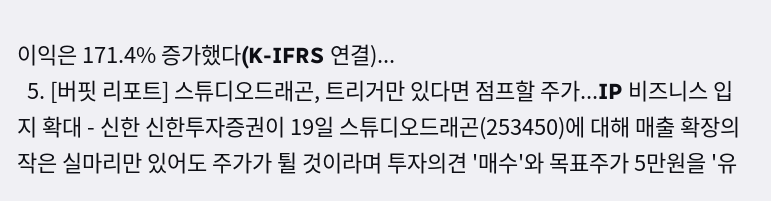이익은 171.4% 증가했다(K-IFRS 연결)...
  5. [버핏 리포트] 스튜디오드래곤, 트리거만 있다면 점프할 주가...IP 비즈니스 입지 확대 - 신한 신한투자증권이 19일 스튜디오드래곤(253450)에 대해 매출 확장의 작은 실마리만 있어도 주가가 튈 것이라며 투자의견 '매수'와 목표주가 5만원을 '유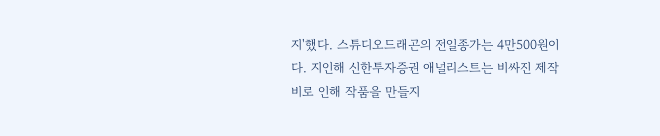지'했다. 스튜디오드래곤의 전일종가는 4만500원이다. 지인해 신한투자증권 애널리스트는 비싸진 제작비로 인해 작품을 만들지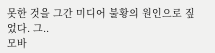못한 것을 그간 미디어 불황의 원인으로 짚었다. 그..
모바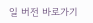일 버전 바로가기